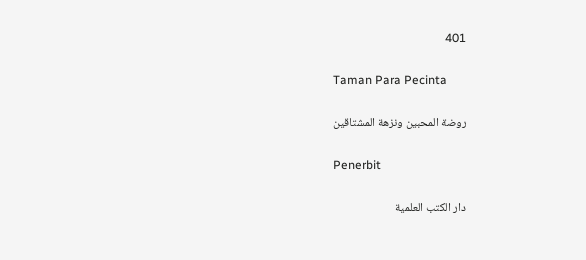401

Taman Para Pecinta

روضة المحبين ونزهة المشتاقين

Penerbit

دار الكتب العلمية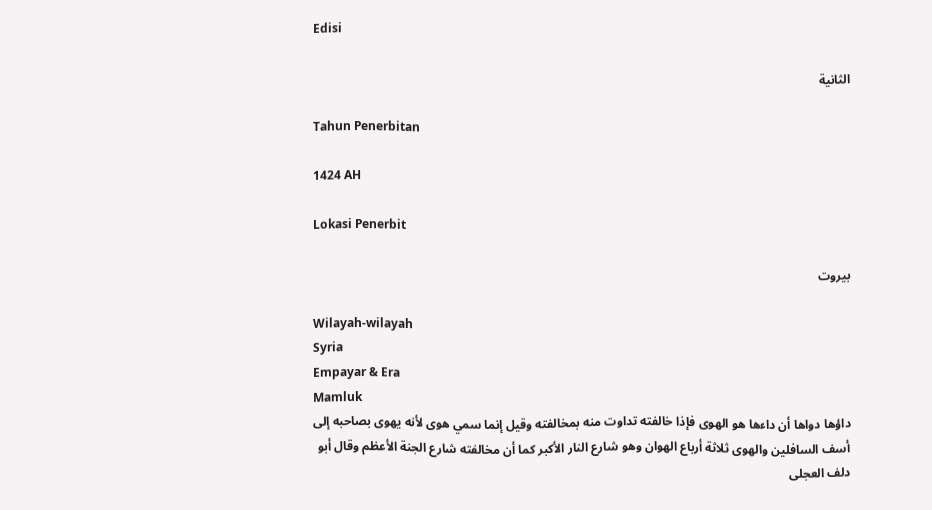Edisi

الثانية

Tahun Penerbitan

1424 AH

Lokasi Penerbit

بيروت

Wilayah-wilayah
Syria
Empayar & Era
Mamluk
داؤها دواها أن داءها هو الهوى فإذا خالفته تداوت منه بمخالفته وقيل إنما سمي هوى لأنه يهوى بصاحبه إلى أسف السافلين والهوى ثلاثة أرباع الهوان وهو شارع النار الأكبر كما أن مخالفته شارع الجنة الأعظم وقال أبو دلف العجلى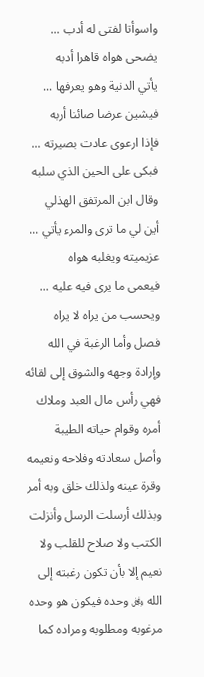واسوأتا لفتى له أدب ... يضحى هواه قاهرا أدبه
يأتي الدنية وهو يعرفها ... فيشين عرضا صائنا أربه
فإذا ارعوى عادت بصيرته ... فبكى على الحين الذي سلبه
وقال ابن المرتفق الهذلي
أين لي ما ترى والمرء يأتي ... عزيميته ويغلبه هواه
فيعمى ما يرى فيه عليه ... ويحسب من يراه لا يراه
فصل وأما الرغبة في الله وإرادة وجهه والشوق إلى لقائه فهي رأس مال العبد وملاك أمره وقوام حياته الطيبة وأصل سعادته وفلاحه ونعيمه وقرة عينه ولذلك خلق وبه أمر وبذلك أرسلت الرسل وأنزلت الكتب ولا صلاح للقلب ولا نعيم إلا بأن تكون رغبته إلى الله ﷿ وحده فيكون هو وحده مرغوبه ومطلوبه ومراده كما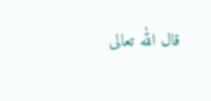قال الله تعالى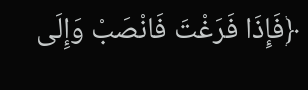﴿فَإِذَا فَرَغْتَ فَانْصَبْ وَإِلَى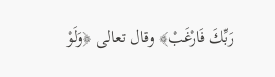رَبِّكَ فَارْغَبْ﴾ وقال تعالى ﴿وَلَوْ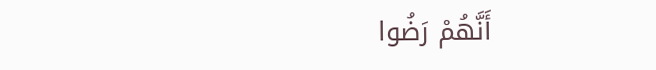أَنَّهُمْ رَضُوا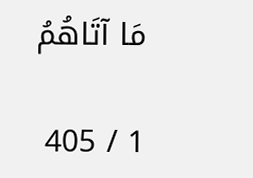مَا آتَاهُمُ

1 / 405